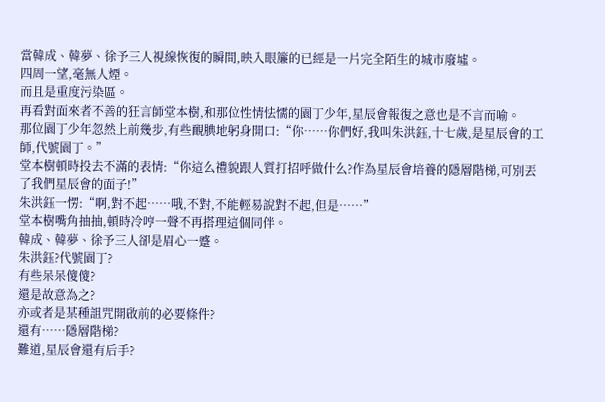當韓成、韓夢、徐予三人視線恢復的瞬間,映入眼簾的已經是一片完全陌生的城市廢墟。
四周一望,毫無人煙。
而且是重度污染區。
再看對面來者不善的狂言師堂本樹,和那位性情怯懦的園丁少年,星辰會報復之意也是不言而喻。
那位園丁少年忽然上前幾步,有些靦腆地躬身開口:“你……你們好,我叫朱洪鈺,十七歲,是星辰會的工師,代號園丁。”
堂本樹頓時投去不滿的表情:“你這么禮貌跟人質打招呼做什么?作為星辰會培養的隱層階梯,可別丟了我們星辰會的面子!”
朱洪鈺一愣:“啊,對不起……哦,不對,不能輕易說對不起,但是……”
堂本樹嘴角抽抽,頓時冷哼一聲不再搭理這個同伴。
韓成、韓夢、徐予三人卻是眉心一蹙。
朱洪鈺?代號園丁?
有些呆呆傻傻?
還是故意為之?
亦或者是某種詛咒開啟前的必要條件?
還有……隱層階梯?
難道,星辰會還有后手?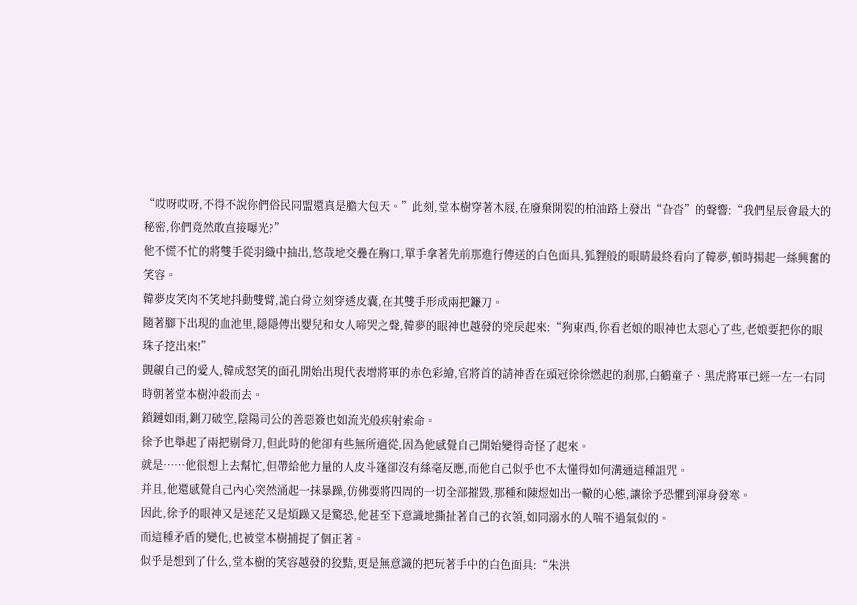“哎呀哎呀,不得不說你們俗民同盟還真是膽大包天。”此刻,堂本樹穿著木屐,在廢棄開裂的柏油路上發出“旮沓”的聲響:“我們星辰會最大的秘密,你們竟然敢直接曝光?”
他不慌不忙的將雙手從羽織中抽出,悠哉地交疊在胸口,單手拿著先前那進行傳送的白色面具,狐貍般的眼睛最終看向了韓夢,頓時揚起一絲興奮的笑容。
韓夢皮笑肉不笑地抖動雙臂,詭白骨立刻穿透皮囊,在其雙手形成兩把鐮刀。
隨著腳下出現的血池里,隱隱傳出嬰兒和女人啼哭之聲,韓夢的眼神也越發的兇戾起來:“狗東西,你看老娘的眼神也太惡心了些,老娘要把你的眼珠子挖出來!”
覬覦自己的愛人,韓成怒笑的面孔開始出現代表增將軍的赤色彩繪,官將首的請神香在頭冠徐徐燃起的剎那,白鶴童子、黑虎將軍已經一左一右同時朝著堂本樹沖殺而去。
鎖鏈如雨,鍘刀破空,陰陽司公的善惡簽也如流光般疾射索命。
徐予也舉起了兩把剔骨刀,但此時的他卻有些無所適從,因為他感覺自己開始變得奇怪了起來。
就是……他很想上去幫忙,但帶給他力量的人皮斗篷卻沒有絲毫反應,而他自己似乎也不太懂得如何溝通這種詛咒。
并且,他還感覺自己內心突然涌起一抹暴躁,仿佛要將四周的一切全部摧毀,那種和陳煜如出一轍的心態,讓徐予恐懼到渾身發寒。
因此,徐予的眼神又是迷茫又是煩躁又是驚恐,他甚至下意識地撕扯著自己的衣領,如同溺水的人喘不過氣似的。
而這種矛盾的變化,也被堂本樹捕捉了個正著。
似乎是想到了什么,堂本樹的笑容越發的狡黠,更是無意識的把玩著手中的白色面具:“朱洪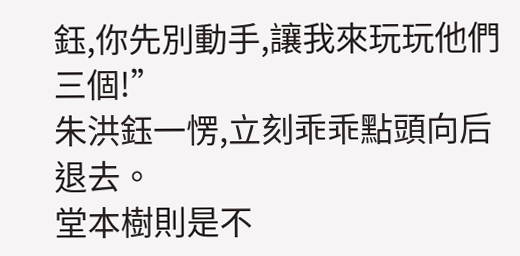鈺,你先別動手,讓我來玩玩他們三個!”
朱洪鈺一愣,立刻乖乖點頭向后退去。
堂本樹則是不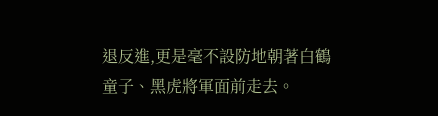退反進,更是毫不設防地朝著白鶴童子、黑虎將軍面前走去。